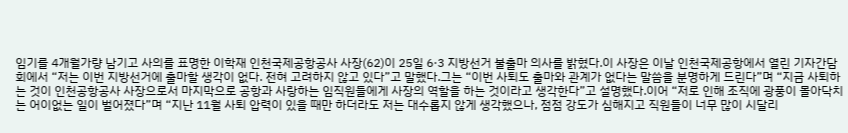임기를 4개월가량 남기고 사의를 표명한 이학재 인천국제공항공사 사장(62)이 25일 6·3 지방선거 불출마 의사를 밝혔다.이 사장은 이날 인천국제공항에서 열린 기자간담회에서 “저는 이번 지방선거에 출마할 생각이 없다. 전혀 고려하지 않고 있다”고 말했다.그는 “이번 사퇴도 출마와 관계가 없다는 말씀을 분명하게 드린다”며 “지금 사퇴하는 것이 인천공항공사 사장으로서 마지막으로 공항과 사랑하는 임직원들에게 사장의 역할을 하는 것이라고 생각한다”고 설명했다.이어 “저로 인해 조직에 광풍이 몰아닥치는 어이없는 일이 벌어졌다”며 “지난 11월 사퇴 압력이 있을 때만 하더라도 저는 대수롭지 않게 생각했으나, 점점 강도가 심해지고 직원들이 너무 많이 시달리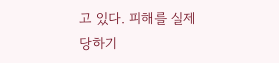고 있다. 피해를 실제 당하기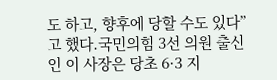도 하고, 향후에 당할 수도 있다”고 했다.국민의힘 3선 의원 출신인 이 사장은 당초 6·3 지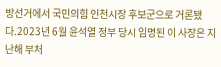방선거에서 국민의힘 인천시장 후보군으로 거론됐다.2023년 6월 윤석열 정부 당시 임명된 이 사장은 지난해 부처